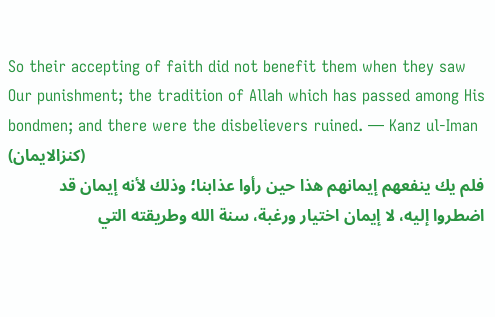So their accepting of faith did not benefit them when they saw Our punishment; the tradition of Allah which has passed among His bondmen; and there were the disbelievers ruined. — Kanz ul-Iman (کنزالایمان)
فلم يك ينفعهم إيمانهم هذا حين رأوا عذابنا؛ وذلك لأنه إيمان قد اضطروا إليه، لا إيمان اختيار ورغبة، سنة الله وطريقته التي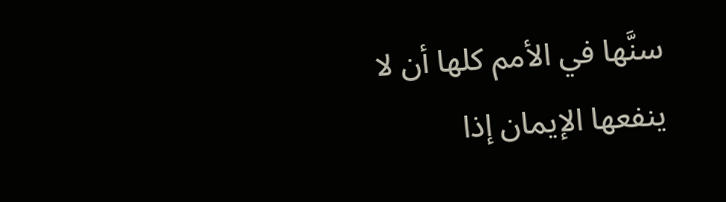سنَّها في الأمم كلها أن لا ينفعها الإيمان إذا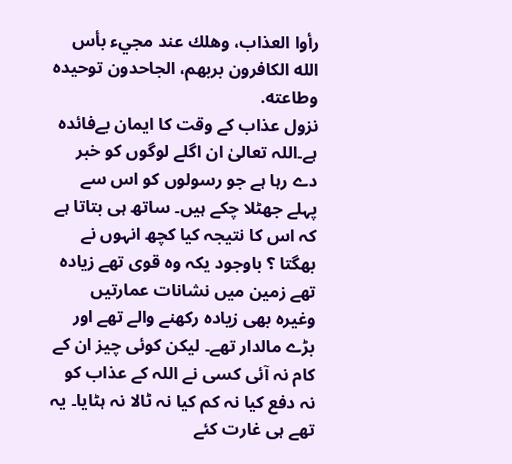رأوا العذاب، وهلك عند مجيء بأس الله الكافرون بربهم، الجاحدون توحيده وطاعته.
نزول عذاب کے وقت کا ایمان بےفائدہ ہے۔اللہ تعالیٰ ان اگلے لوگوں کو خبر دے رہا ہے جو رسولوں کو اس سے پہلے جھٹلا چکے ہیں۔ ساتھ ہی بتاتا ہے کہ اس کا نتیجہ کیا کچھ انہوں نے بھگتا ؟ باوجود یکہ وہ قوی تھے زیادہ تھے زمین میں نشانات عمارتیں وغیرہ بھی زیادہ رکھنے والے تھے اور بڑے مالدار تھے۔ لیکن کوئی چیز ان کے کام نہ آئی کسی نے اللہ کے عذاب کو نہ دفع کیا نہ کم کیا نہ ٹالا نہ ہٹایا۔ یہ تھے ہی غارت کئے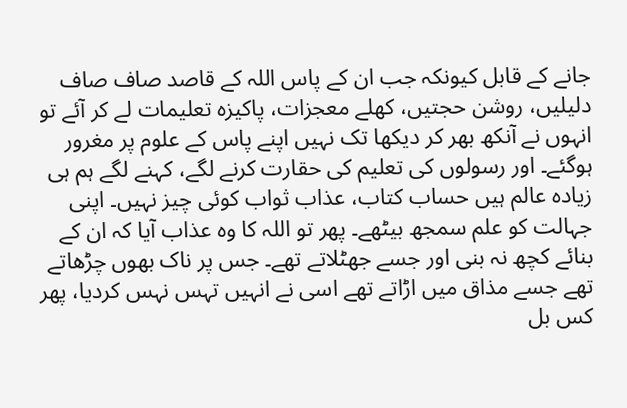جانے کے قابل کیونکہ جب ان کے پاس اللہ کے قاصد صاف صاف دلیلیں، روشن حجتیں، کھلے معجزات، پاکیزہ تعلیمات لے کر آئے تو انہوں نے آنکھ بھر کر دیکھا تک نہیں اپنے پاس کے علوم پر مغرور ہوگئے۔ اور رسولوں کی تعلیم کی حقارت کرنے لگے، کہنے لگے ہم ہی زیادہ عالم ہیں حساب کتاب، عذاب ثواب کوئی چیز نہیں۔ اپنی جہالت کو علم سمجھ بیٹھے۔ پھر تو اللہ کا وہ عذاب آیا کہ ان کے بنائے کچھ نہ بنی اور جسے جھٹلاتے تھے۔ جس پر ناک بھوں چڑھاتے تھے جسے مذاق میں اڑاتے تھے اسی نے انہیں تہس نہس کردیا، پھر کس بل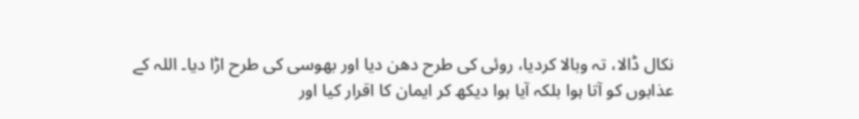نکال ڈالا، تہ وبالا کردیا، روئی کی طرح دھن دیا اور بھوسی کی طرح اڑا دیا۔ اللہ کے عذابوں کو آتا ہوا بلکہ آیا ہوا دیکھ کر ایمان کا اقرار کیا اور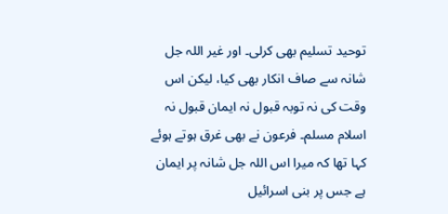توحید تسلیم بھی کرلی۔ اور غیر اللہ جل شانہ سے صاف انکار بھی کیا، لیکن اس وقت کی نہ توبہ قبول نہ ایمان قبول نہ اسلام مسلم۔ فرعون نے بھی غرق ہوتے ہوئے کہا تھا کہ میرا اس اللہ جل شانہ پر ایمان ہے جس پر بنی اسرائیل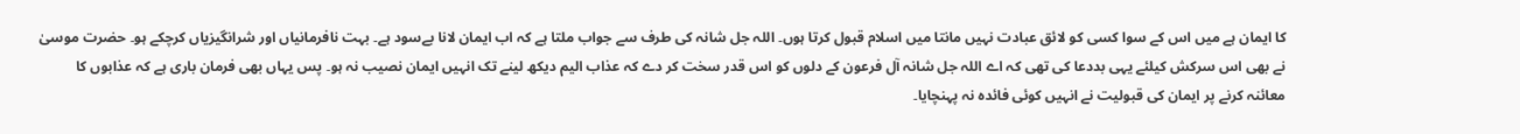کا ایمان ہے میں اس کے سوا کسی کو لائق عبادت نہیں مانتا میں اسلام قبول کرتا ہوں۔ اللہ جل شانہ کی طرف سے جواب ملتا ہے کہ اب ایمان لانا بےسود ہے۔ بہت نافرمانیاں اور شرانگیزیاں کرچکے ہو۔ حضرت موسیٰ نے بھی اس سرکش کیلئے یہی بددعا کی تھی کہ اے اللہ جل شانہ آل فرعون کے دلوں کو اس قدر سخت کر دے کہ عذاب الیم دیکھ لینے تک انہیں ایمان نصیب نہ ہو۔ پس یہاں بھی فرمان باری ہے کہ عذابوں کا معائنہ کرنے پر ایمان کی قبولیت نے انہیں کوئی فائدہ نہ پہنچایا۔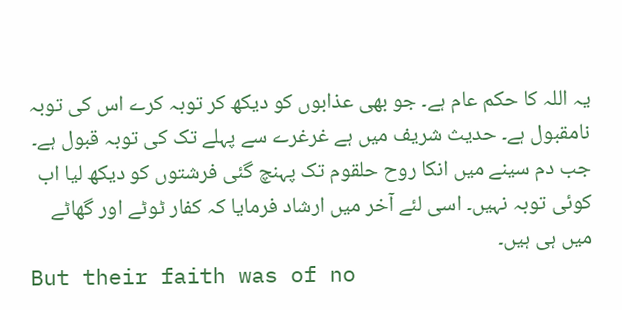یہ اللہ کا حکم عام ہے۔ جو بھی عذابوں کو دیکھ کر توبہ کرے اس کی توبہ نامقبول ہے۔ حدیث شریف میں ہے غرغرے سے پہلے تک کی توبہ قبول ہے۔ جب دم سینے میں انکا روح حلقوم تک پہنچ گئی فرشتوں کو دیکھ لیا اب کوئی توبہ نہیں۔ اسی لئے آخر میں ارشاد فرمایا کہ کفار ٹوٹے اور گھاٹے میں ہی ہیں۔
But their faith was of no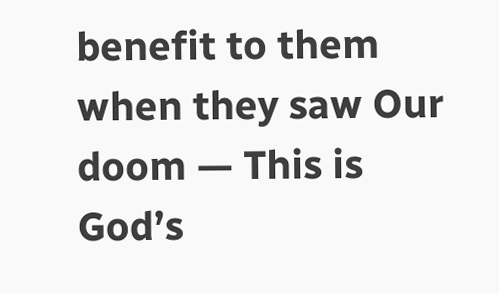benefit to them when they saw Our doom — This is God’s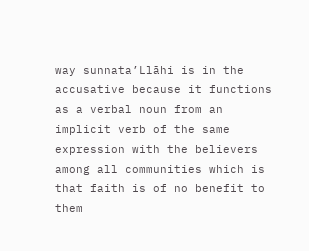way sunnata’Llāhi is in the accusative because it functions as a verbal noun from an implicit verb of the same expression with the believers among all communities which is that faith is of no benefit to them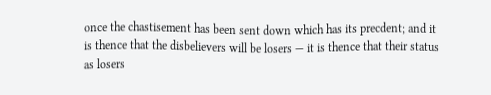once the chastisement has been sent down which has its precdent; and it is thence that the disbelievers will be losers — it is thence that their status as losers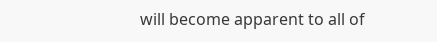will become apparent to all of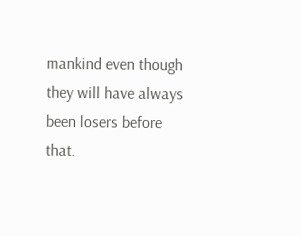mankind even though they will have always been losers before that.